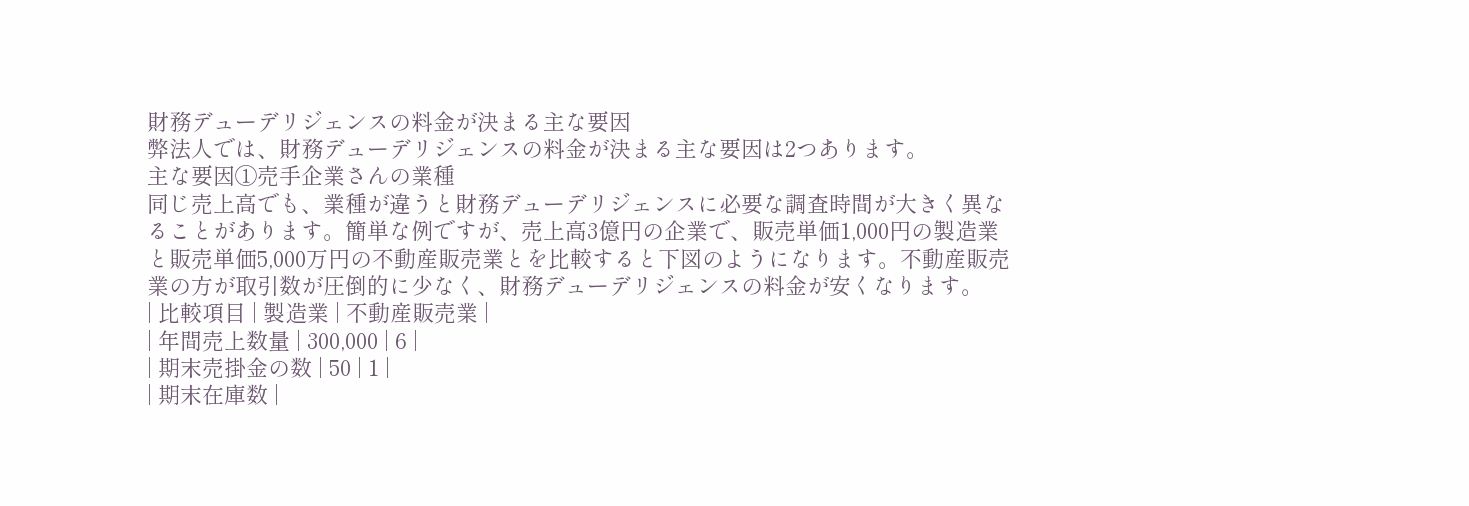財務デューデリジェンスの料金が決まる主な要因
弊法人では、財務デューデリジェンスの料金が決まる主な要因は2つあります。
主な要因①売手企業さんの業種
同じ売上高でも、業種が違うと財務デューデリジェンスに必要な調査時間が大きく異なることがあります。簡単な例ですが、売上高3億円の企業で、販売単価1,000円の製造業と販売単価5,000万円の不動産販売業とを比較すると下図のようになります。不動産販売業の方が取引数が圧倒的に少なく、財務デューデリジェンスの料金が安くなります。
| 比較項目 | 製造業 | 不動産販売業 |
| 年間売上数量 | 300,000 | 6 |
| 期末売掛金の数 | 50 | 1 |
| 期末在庫数 |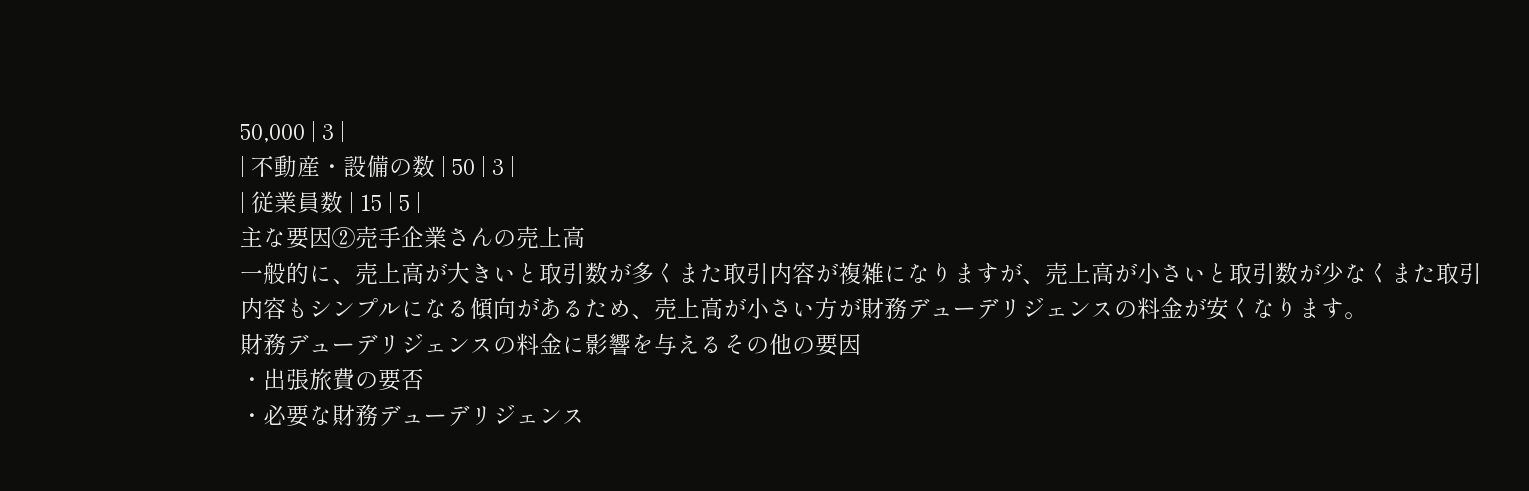50,000 | 3 |
| 不動産・設備の数 | 50 | 3 |
| 従業員数 | 15 | 5 |
主な要因②売手企業さんの売上高
一般的に、売上高が大きいと取引数が多くまた取引内容が複雑になりますが、売上高が小さいと取引数が少なくまた取引内容もシンプルになる傾向があるため、売上高が小さい方が財務デューデリジェンスの料金が安くなります。
財務デューデリジェンスの料金に影響を与えるその他の要因
・出張旅費の要否
・必要な財務デューデリジェンス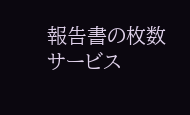報告書の枚数
サービス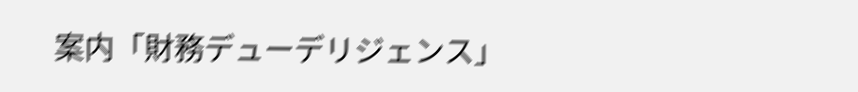案内「財務デューデリジェンス」